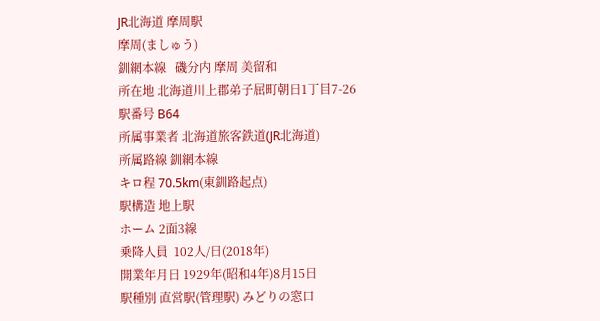JR北海道 摩周駅
摩周(ましゅう)
釧網本線   磯分内 摩周 美留和
所在地 北海道川上郡弟子屈町朝日1丁目7-26
駅番号 B64
所属事業者 北海道旅客鉄道(JR北海道)
所属路線 釧網本線
キロ程 70.5km(東釧路起点)
駅構造 地上駅
ホーム 2面3線
乗降人員  102人/日(2018年)
開業年月日 1929年(昭和4年)8月15日
駅種別 直営駅(管理駅) みどりの窓口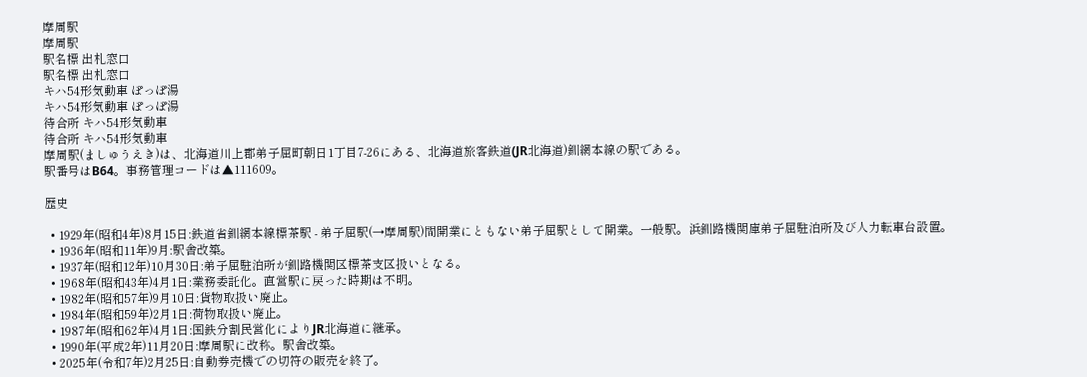摩周駅
摩周駅
駅名標 出札窓口
駅名標 出札窓口
キハ54形気動車 ぽっぽ湯
キハ54形気動車 ぽっぽ湯
待合所 キハ54形気動車
待合所 キハ54形気動車
摩周駅(ましゅうえき)は、北海道川上郡弟子屈町朝日1丁目7-26にある、北海道旅客鉄道(JR北海道)釧網本線の駅である。
駅番号はB64。事務管理コードは▲111609。

歴史

  • 1929年(昭和4年)8月15日:鉄道省釧網本線標茶駅 - 弟子屈駅(→摩周駅)間開業にともない弟子屈駅として開業。一般駅。浜釧路機関庫弟子屈駐泊所及び人力転車台設置。
  • 1936年(昭和11年)9月:駅舎改築。
  • 1937年(昭和12年)10月30日:弟子屈駐泊所が釧路機関区標茶支区扱いとなる。
  • 1968年(昭和43年)4月1日:業務委託化。直営駅に戻った時期は不明。
  • 1982年(昭和57年)9月10日:貨物取扱い廃止。
  • 1984年(昭和59年)2月1日:荷物取扱い廃止。
  • 1987年(昭和62年)4月1日:国鉄分割民営化によりJR北海道に継承。
  • 1990年(平成2年)11月20日:摩周駅に改称。駅舎改築。
  • 2025年(令和7年)2月25日:自動券売機での切符の販売を終了。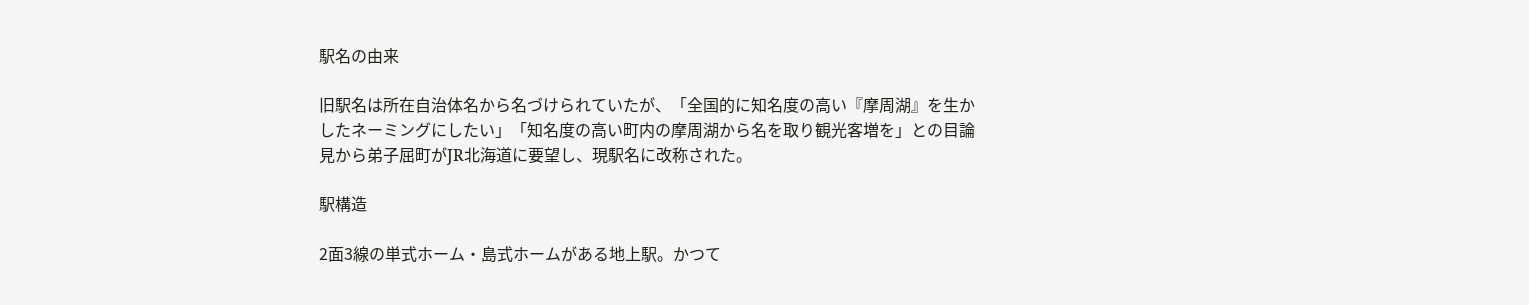駅名の由来

旧駅名は所在自治体名から名づけられていたが、「全国的に知名度の高い『摩周湖』を生かしたネーミングにしたい」「知名度の高い町内の摩周湖から名を取り観光客増を」との目論見から弟子屈町がJR北海道に要望し、現駅名に改称された。

駅構造

2面3線の単式ホーム・島式ホームがある地上駅。かつて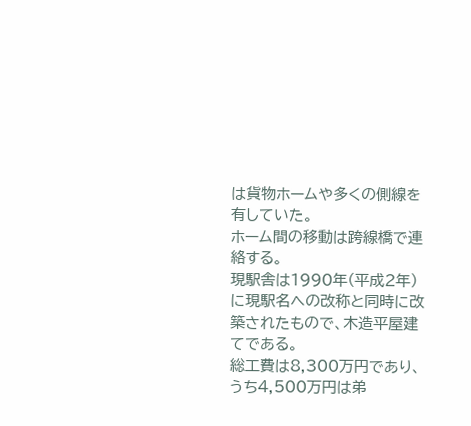は貨物ホームや多くの側線を有していた。
ホーム間の移動は跨線橋で連絡する。
現駅舎は1990年(平成2年)に現駅名への改称と同時に改築されたもので、木造平屋建てである。
総工費は8,300万円であり、うち4,500万円は弟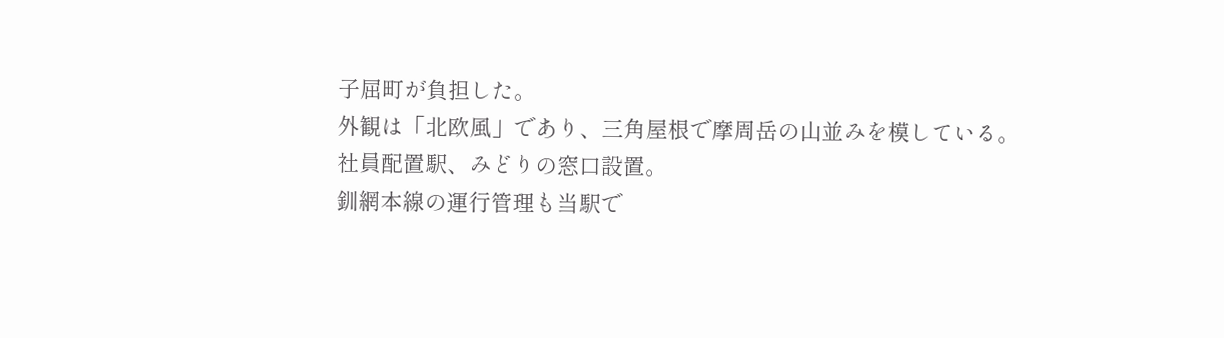子屈町が負担した。
外観は「北欧風」であり、三角屋根で摩周岳の山並みを模している。
社員配置駅、みどりの窓口設置。
釧網本線の運行管理も当駅で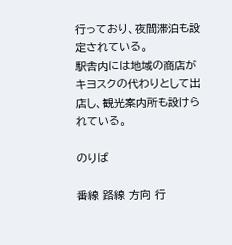行っており、夜間滞泊も設定されている。
駅舎内には地域の商店がキヨスクの代わりとして出店し、観光案内所も設けられている。

のりば

番線 路線 方向 行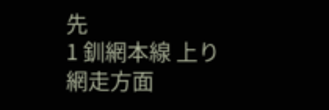先
1 釧網本線 上り 網走方面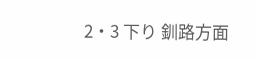2・3 下り 釧路方面